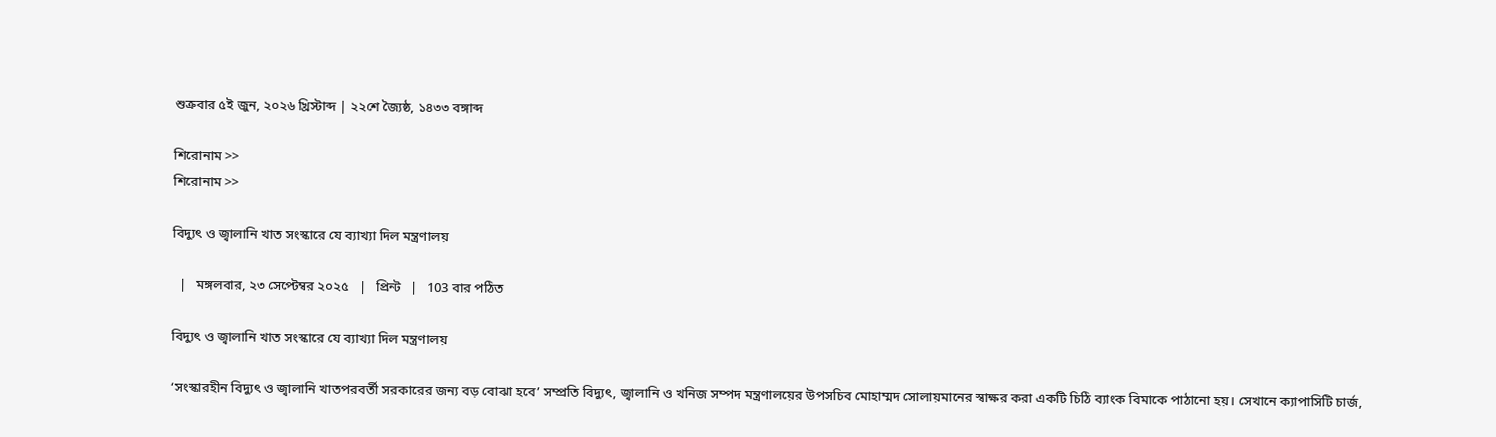শুক্রবার ৫ই জুন, ২০২৬ খ্রিস্টাব্দ | ২২শে জ্যৈষ্ঠ, ১৪৩৩ বঙ্গাব্দ

শিরোনাম >>
শিরোনাম >>

বিদ্যুৎ ও জ্বালানি খাত সংস্কারে যে ব্যাখ্যা দিল মন্ত্রণালয়

  |   মঙ্গলবার, ২৩ সেপ্টেম্বর ২০২৫   |   প্রিন্ট   |   103 বার পঠিত

বিদ্যুৎ ও জ্বালানি খাত সংস্কারে যে ব্যাখ্যা দিল মন্ত্রণালয়

‘সংস্কারহীন বিদ্যুৎ ও জ্বালানি খাতপরবর্তী সরকারের জন্য বড় বোঝা হবে’ সম্প্রতি বিদ্যুৎ, জ্বালানি ও খনিজ সম্পদ মন্ত্রণালয়ের উপসচিব মোহাম্মদ সোলায়মানের স্বাক্ষর করা একটি চিঠি ব্যাংক বিমাকে পাঠানো হয়। সেখানে ক্যাপাসিটি চার্জ,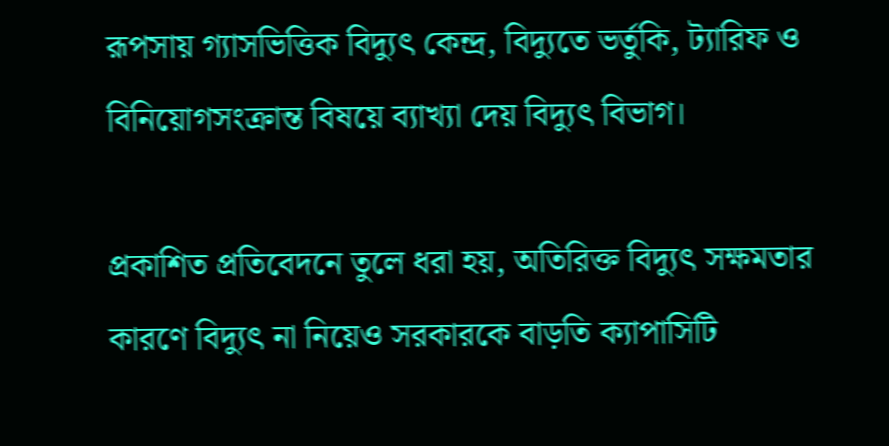রূপসায় গ্যাসভিত্তিক বিদ্যুৎ কেন্দ্র, বিদ্যুতে ভর্তুকি, ট্যারিফ ও বিনিয়োগসংক্রান্ত বিষয়ে ব্যাখ্যা দেয় বিদ্যুৎ বিভাগ।

প্রকাশিত প্রতিবেদনে তুলে ধরা হয়, অতিরিক্ত বিদ্যুৎ সক্ষমতার কারণে বিদ্যুৎ না নিয়েও সরকারকে বাড়তি ক্যাপাসিটি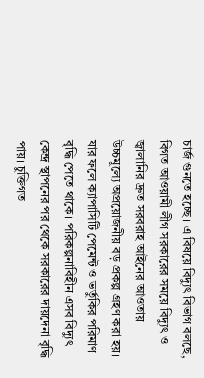চার্জ গুনতে হচ্ছে। এ বিষয়ে বিদ্যুৎ বিভাগ বলছে, বিগত আওয়ামী লীগ সরকারের সময়ে বিদ্যুৎ ও জ্বালানির দ্রুত সরবরাহ আইনের আওতায় উচ্চমূল্যে অপ্রয়োজনীয় বড় প্রকল্প গ্রহণ করা হয়। যার ফলে ক্যাপাসিটি পেমেন্ট ও ভর্তুকির পরিমাণ বৃদ্ধি পেতে থাকে। পরিকল্পনাবিহীন এসব বিদ্যুৎ কেন্দ্র স্থাপনের পর থেকে সরকারের দায়দেনা বৃদ্ধি পায়। চুক্তিগত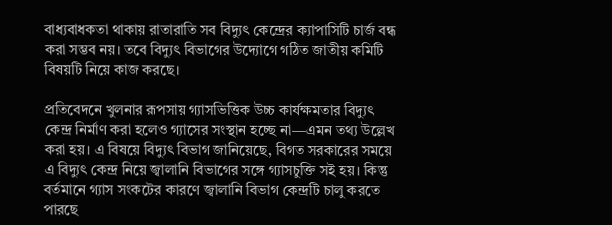বাধ্যবাধকতা থাকায় রাতারাতি সব বিদ্যুৎ কেন্দ্রের ক্যাপাসিটি চার্জ বন্ধ করা সম্ভব নয়। তবে বিদ্যুৎ বিভাগের উদ্যোগে গঠিত জাতীয় কমিটি বিষয়টি নিয়ে কাজ করছে।

প্রতিবেদনে খুলনার রূপসায় গ্যাসভিত্তিক উচ্চ কার্যক্ষমতার বিদ্যুৎ কেন্দ্র নির্মাণ করা হলেও গ্যাসের সংস্থান হচ্ছে না—এমন তথ্য উল্লেখ করা হয়। এ বিষয়ে বিদ্যুৎ বিভাগ জানিয়েছে, বিগত সরকারের সময়ে এ বিদ্যুৎ কেন্দ্র নিয়ে জ্বালানি বিভাগের সঙ্গে গ্যাসচুক্তি সই হয়। কিন্তু বর্তমানে গ্যাস সংকটের কারণে জ্বালানি বিভাগ কেন্দ্রটি চালু করতে পারছে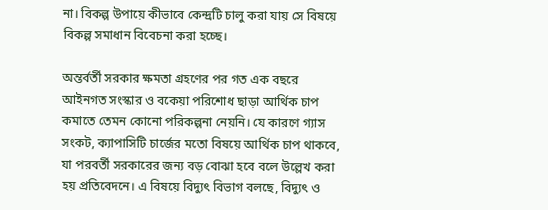না। বিকল্প উপায়ে কীভাবে কেন্দ্রটি চালু করা যায় সে বিষয়ে বিকল্প সমাধান বিবেচনা করা হচ্ছে।

অন্তর্বর্তী সরকার ক্ষমতা গ্রহণের পর গত এক বছরে আইনগত সংস্কার ও বকেয়া পরিশোধ ছাড়া আর্থিক চাপ কমাতে তেমন কোনো পরিকল্পনা নেয়নি। যে কারণে গ্যাস সংকট, ক্যাপাসিটি চার্জের মতো বিষয়ে আর্থিক চাপ থাকবে, যা পরবর্তী সরকারের জন্য বড় বোঝা হবে বলে উল্লেখ করা হয় প্রতিবেদনে। এ বিষয়ে বিদ্যুৎ বিভাগ বলছে, বিদ্যুৎ ও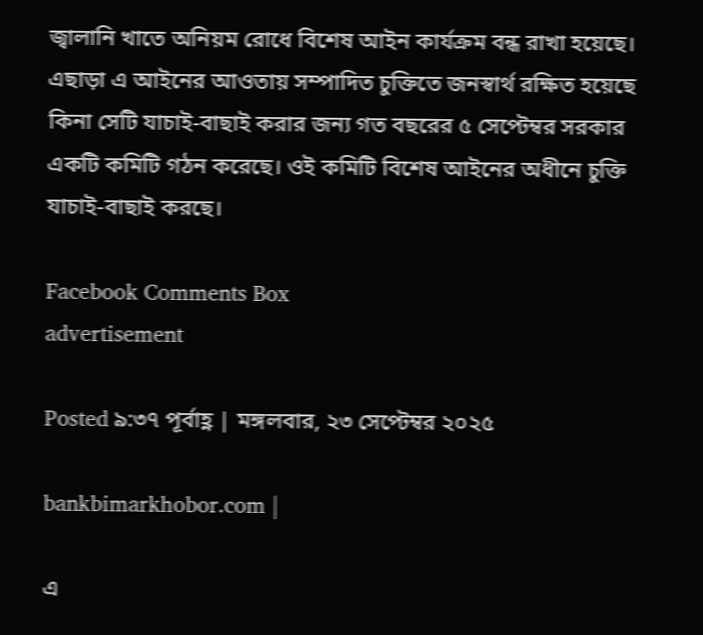জ্বালানি খাতে অনিয়ম রোধে বিশেষ আইন কার্যক্রম বন্ধ রাখা হয়েছে। এছাড়া এ আইনের আওতায় সম্পাদিত চুক্তিতে জনস্বার্থ রক্ষিত হয়েছে কিনা সেটি যাচাই-বাছাই করার জন্য গত বছরের ৫ সেপ্টেম্বর সরকার একটি কমিটি গঠন করেছে। ওই কমিটি বিশেষ আইনের অধীনে চুক্তি যাচাই-বাছাই করছে।

Facebook Comments Box
advertisement

Posted ৯:৩৭ পূর্বাহ্ণ | মঙ্গলবার, ২৩ সেপ্টেম্বর ২০২৫

bankbimarkhobor.com |

এ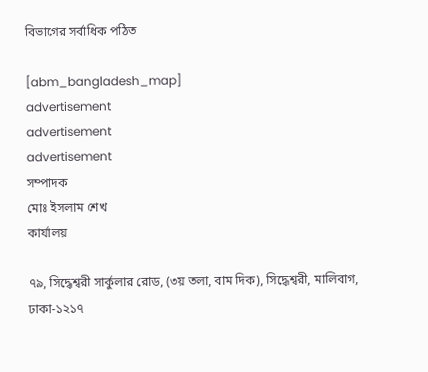বিভাগের সর্বাধিক পঠিত

[abm_bangladesh_map]
advertisement
advertisement
advertisement
সম্পাদক
মোঃ ইসলাম শেখ
কার্যালয়

৭৯, সিদ্ধেশ্বরী সার্কুলার রোড, (৩য় তলা, বাম দিক), সিদ্ধেশ্বরী, মালিবাগ, ঢাকা-১২১৭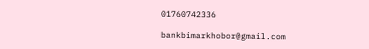01760742336

bankbimarkhobor@gmail.com